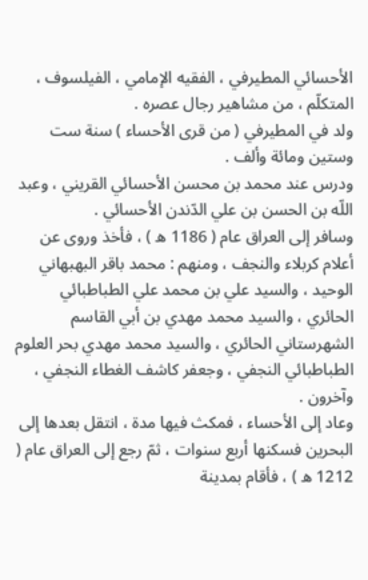الأحسائي المطيرفي ، الفقيه الإمامي ، الفيلسوف ، المتكلّم ، من مشاهير رجال عصره .
ولد في المطيرفي ( من قرى الأحساء ) سنة ست وستين ومائة وألف .
ودرس عند محمد بن محسن الأحسائي القريني ، وعبد اللّه بن الحسن بن علي الدّندن الأحسائي .
وسافر إلى العراق عام ( 1186 ه ) ، فأخذ وروى عن أعلام كربلاء والنجف ، ومنهم : محمد باقر البهبهاني الوحيد ، والسيد علي بن محمد علي الطباطبائي الحائري ، والسيد محمد مهدي بن أبي القاسم الشهرستاني الحائري ، والسيد محمد مهدي بحر العلوم الطباطبائي النجفي ، وجعفر كاشف الغطاء النجفي ، وآخرون .
وعاد إلى الأحساء ، فمكث فيها مدة ، انتقل بعدها إلى البحرين فسكنها أربع سنوات ، ثمّ رجع إلى العراق عام ( 1212 ه ) ، فأقام بمدينة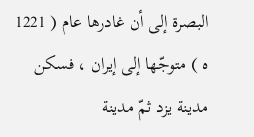البصرة إلى أن غادرها عام ( 1221 ه ) متوجّها إلى إيران ، فسكن مدينة يزد ثمّ مدينة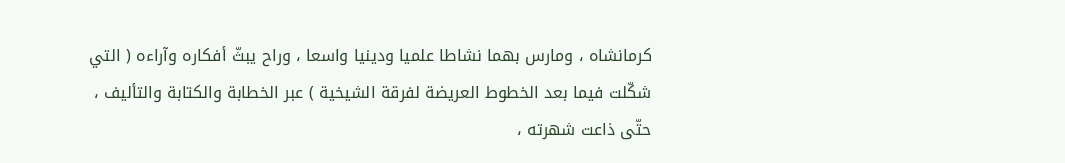كرمانشاه ، ومارس بهما نشاطا علميا ودينيا واسعا ، وراح يبثّ أفكاره وآراءه ( التي شكّلت فيما بعد الخطوط العريضة لفرقة الشيخية ) عبر الخطابة والكتابة والتأليف ، حتّى ذاعت شهرته ،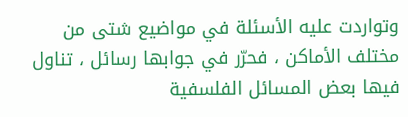وتواردت عليه الأسئلة في مواضيع شتى من مختلف الأماكن ، فحرّر في جوابها رسائل ، تناول فيها بعض المسائل الفلسفية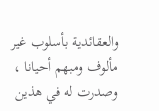والعقائدية بأسلوب غير مألوف ومبهم أحيانا ، وصدرت له في هذين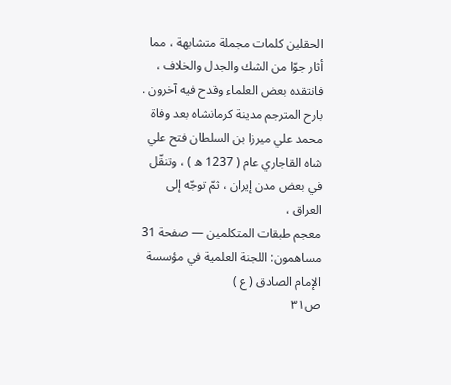الحقلين كلمات مجملة متشابهة ، مما أثار جوّا من الشك والجدل والخلاف ، فانتقده بعض العلماء وقدح فيه آخرون .
بارح المترجم مدينة كرمانشاه بعد وفاة محمد علي ميرزا بن السلطان فتح علي شاه القاجاري عام ( 1237 ه ) ، وتنقّل في بعض مدن إيران ، ثمّ توجّه إلى العراق ،
معجم طبقات المتكلمين — صفحة 31
مساهمون: اللجنة العلمية في مؤسسة الإمام الصادق ( ع )
ص٣١